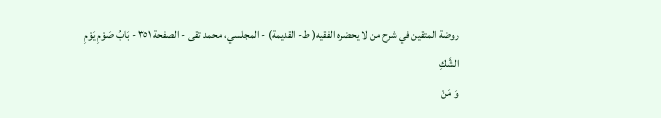روضة المتقين في شرح من لا يحضره الفقيه( ط- القديمة) - المجلسي، محمد تقى - الصفحة ٣٥١ - بَابُ صَوْمِ يَوْمِ الشَّكِ
وَ مَنْ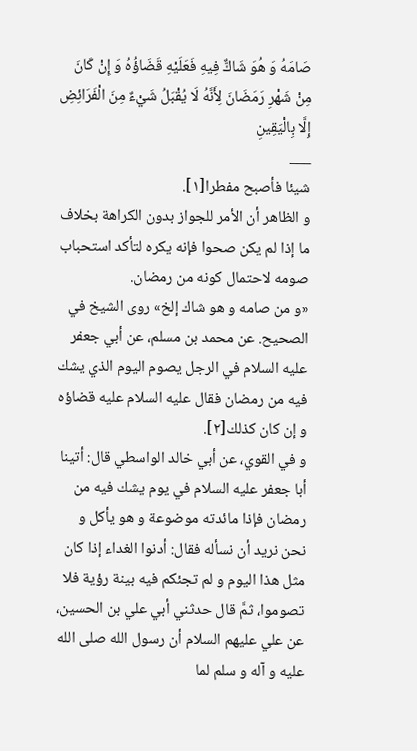صَامَهُ وَ هُوَ شَاكٌّ فِيهِ فَعَلَيْهِ قَضَاؤُهُ وَ إِنْ كَانَ مِنْ شَهْرِ رَمَضَانَ لِأَنَّهُ لَا يُقْبَلُ شَيْءٌ مِنَ الْفَرَائِضِ إِلَّا بِالْيَقِينِ
___
شيئا فأصبح مفطرا[١].
و الظاهر أن الأمر للجواز بدون الكراهة بخلاف ما إذا لم يكن صحوا فإنه يكره لتأكد استحباب صومه لاحتمال كونه من رمضان.
«و من صامه و هو شاك إلخ» روى الشيخ في الصحيح. عن محمد بن مسلم، عن أبي جعفر عليه السلام في الرجل يصوم اليوم الذي يشك فيه من رمضان فقال عليه السلام عليه قضاؤه و إن كان كذلك[٢].
و في القوي، عن أبي خالد الواسطي قال: أتينا أبا جعفر عليه السلام في يوم يشك فيه من رمضان فإذا مائدته موضوعة و هو يأكل و نحن نريد أن نسأله فقال: أدنوا الغداء إذا كان مثل هذا اليوم و لم تجئكم فيه بينة رؤية فلا تصوموا، ثمَّ قال حدثني أبي علي بن الحسين، عن علي عليهم السلام أن رسول الله صلى الله عليه و آله و سلم لما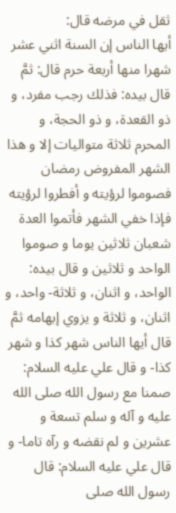ثقل في مرضه قال:
أيها الناس إن السنة اثني عشر شهرا منها أربعة حرم قال: ثمَّ قال بيده: فذلك رجب مفرد، و ذو القعدة، و ذو الحجة، و المحرم ثلاثة متواليات إلا و هذا الشهر المفروض رمضان فصوموا لرؤيته و أفطروا لرؤيته فإذا خفي الشهر فأتموا العدة شعبان ثلاثين يوما و صوموا الواحد و ثلاثين و قال بيده: الواحد، و اثنان، و ثلاثة- واحد، و اثنان، و ثلاثة و يزوي إبهامه ثمَّ قال أيها الناس شهر كذا و شهر كذا- و قال علي عليه السلام: صمنا مع رسول الله صلى الله عليه و آله و سلم تسعة و عشرين و لم نقضه و رآه تاما- و قال علي عليه السلام: قال رسول الله صلى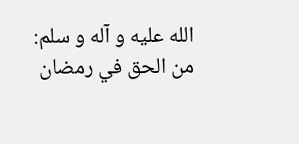الله عليه و آله و سلم: من الحق في رمضان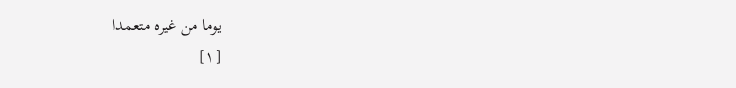يوما من غيره متعمدا
[١]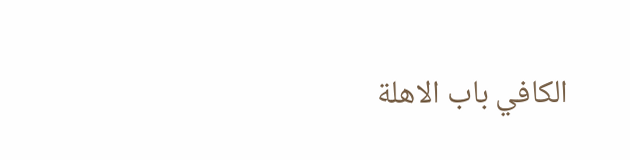الكافي باب الاهلة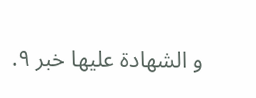و الشهادة عليها خبر ٩.